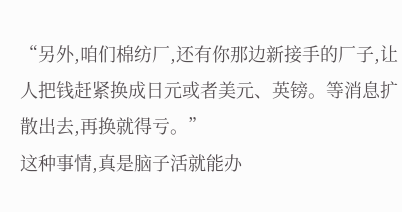“另外,咱们棉纺厂,还有你那边新接手的厂子,让人把钱赶紧换成日元或者美元、英镑。等消息扩散出去,再换就得亏。”
这种事情,真是脑子活就能办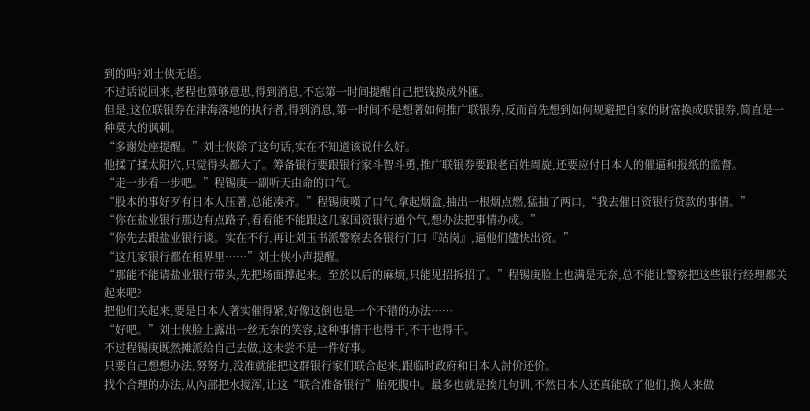到的吗?刘士侠无语。
不过话说回来,老程也算够意思,得到消息,不忘第一时间提醒自己把钱换成外匯。
但是,这位联银券在津海落地的执行者,得到消息,第一时间不是想著如何推广联银券,反而首先想到如何规避把自家的財富换成联银券,简直是一种莫大的讽刺。
“多谢处座提醒。”刘士侠除了这句话,实在不知道该说什么好。
他揉了揉太阳穴,只觉得头都大了。筹备银行要跟银行家斗智斗勇,推广联银券要跟老百姓周旋,还要应付日本人的催逼和报纸的监督。
“走一步看一步吧。”程锡庚一副听天由命的口气。
“股本的事好歹有日本人压著,总能凑齐。”程锡庚嘆了口气,拿起烟盒,抽出一根烟点燃,猛抽了两口,“我去催日资银行贷款的事情。”
“你在盐业银行那边有点路子,看看能不能跟这几家国资银行通个气,想办法把事情办成。”
“你先去跟盐业银行谈。实在不行,再让刘玉书派警察去各银行门口『站岗』,逼他们儘快出资。”
“这几家银行都在租界里……”刘士侠小声提醒。
“那能不能请盐业银行带头,先把场面撑起来。至於以后的麻烦,只能见招拆招了。”程锡庚脸上也满是无奈,总不能让警察把这些银行经理都关起来吧?
把他们关起来,要是日本人著实催得紧,好像这倒也是一个不错的办法……
“好吧。”刘士侠脸上露出一丝无奈的笑容,这种事情干也得干,不干也得干。
不过程锡庚既然摊派给自己去做,这未尝不是一件好事。
只要自己想想办法,努努力,没准就能把这群银行家们联合起来,跟临时政府和日本人討价还价。
找个合理的办法,从內部把水搅浑,让这“联合准备银行”胎死腹中。最多也就是挨几句训,不然日本人还真能砍了他们,换人来做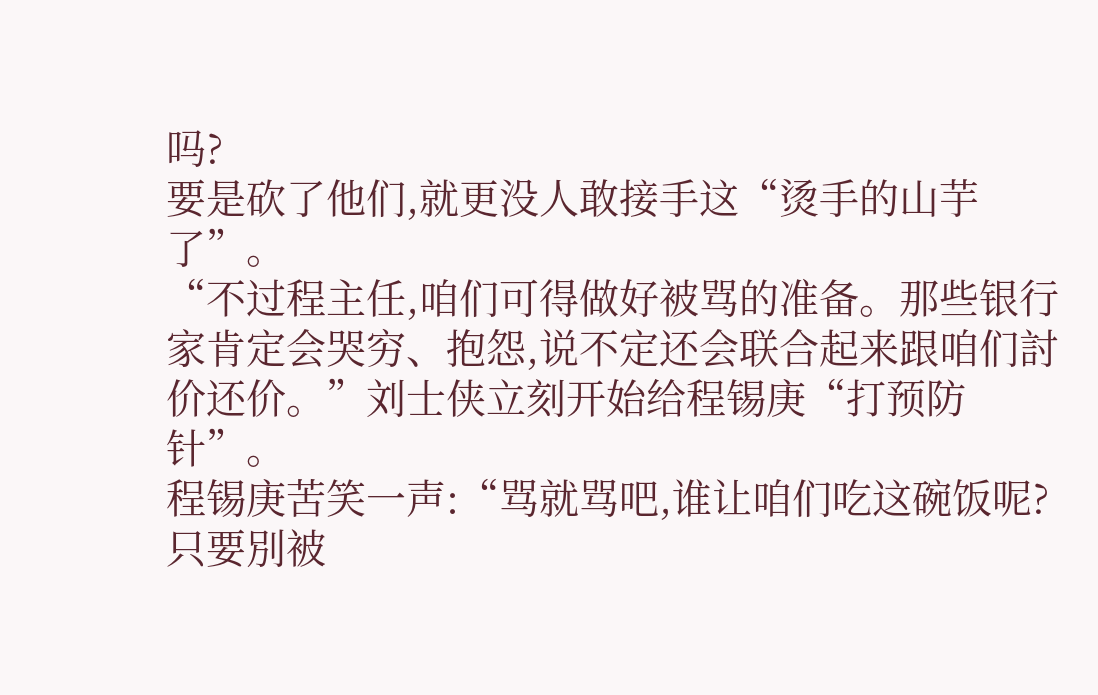吗?
要是砍了他们,就更没人敢接手这“烫手的山芋了”。
“不过程主任,咱们可得做好被骂的准备。那些银行家肯定会哭穷、抱怨,说不定还会联合起来跟咱们討价还价。”刘士侠立刻开始给程锡庚“打预防针”。
程锡庚苦笑一声:“骂就骂吧,谁让咱们吃这碗饭呢?只要別被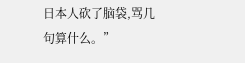日本人砍了脑袋,骂几句算什么。”